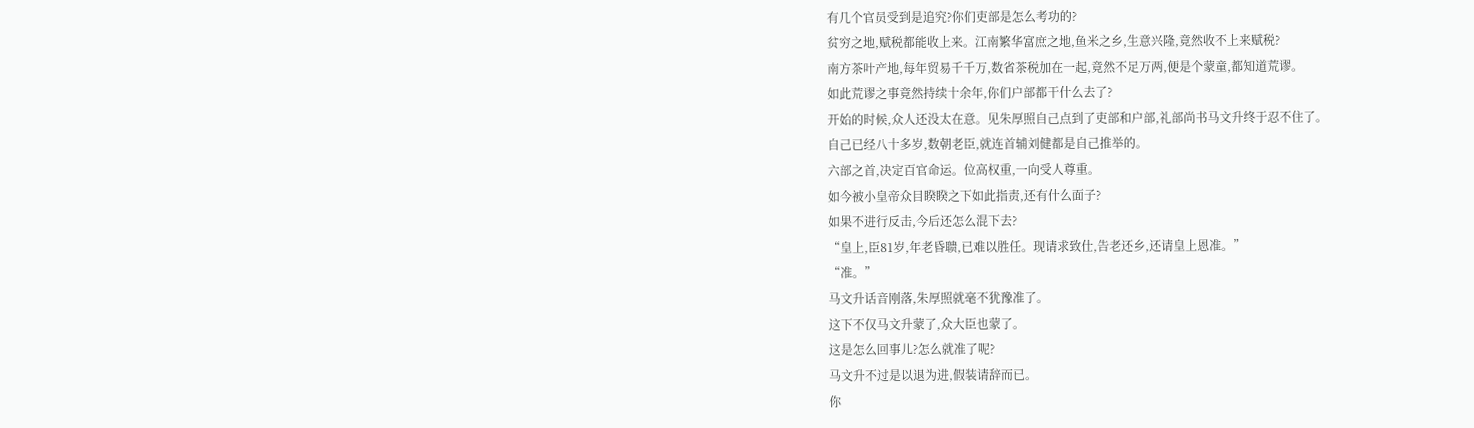有几个官员受到是追究?你们吏部是怎么考功的?
贫穷之地,赋税都能收上来。江南繁华富庶之地,鱼米之乡,生意兴隆,竟然收不上来赋税?
南方茶叶产地,每年贸易千千万,数省茶税加在一起,竟然不足万两,便是个蒙童,都知道荒谬。
如此荒谬之事竟然持续十余年,你们户部都干什么去了?
开始的时候,众人还没太在意。见朱厚照自己点到了吏部和户部,礼部尚书马文升终于忍不住了。
自己已经八十多岁,数朝老臣,就连首辅刘健都是自己推举的。
六部之首,决定百官命运。位高权重,一向受人尊重。
如今被小皇帝众目睽睽之下如此指责,还有什么面子?
如果不进行反击,今后还怎么混下去?
“皇上,臣81岁,年老昏聩,已难以胜任。现请求致仕,告老还乡,还请皇上恩准。”
“准。”
马文升话音刚落,朱厚照就毫不犹豫准了。
这下不仅马文升蒙了,众大臣也蒙了。
这是怎么回事儿?怎么就准了呢?
马文升不过是以退为进,假装请辞而已。
你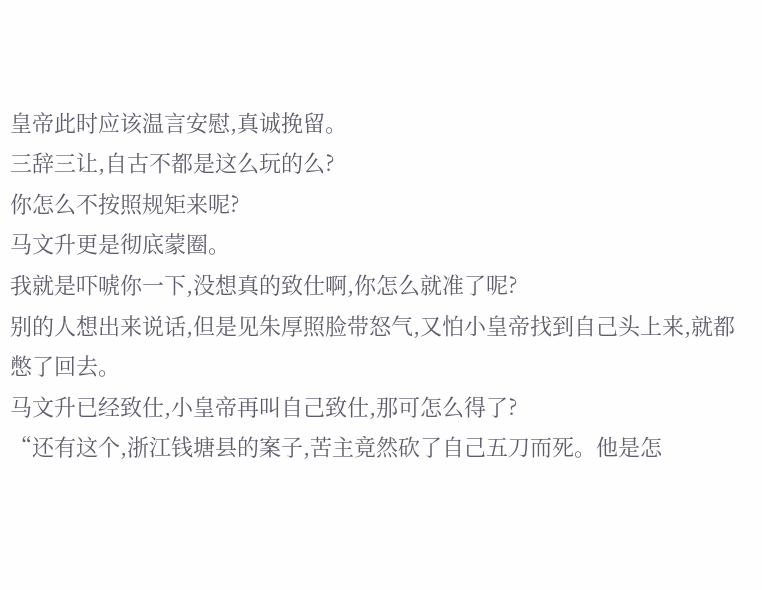皇帝此时应该温言安慰,真诚挽留。
三辞三让,自古不都是这么玩的么?
你怎么不按照规矩来呢?
马文升更是彻底蒙圈。
我就是吓唬你一下,没想真的致仕啊,你怎么就准了呢?
别的人想出来说话,但是见朱厚照脸带怒气,又怕小皇帝找到自己头上来,就都憋了回去。
马文升已经致仕,小皇帝再叫自己致仕,那可怎么得了?
“还有这个,浙江钱塘县的案子,苦主竟然砍了自己五刀而死。他是怎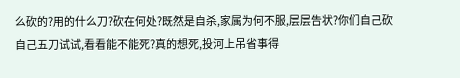么砍的?用的什么刀?砍在何处?既然是自杀,家属为何不服,层层告状?你们自己砍自己五刀试试,看看能不能死?真的想死,投河上吊省事得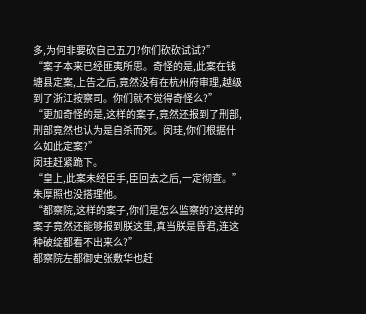多,为何非要砍自己五刀?你们砍砍试试?”
“案子本来已经匪夷所思。奇怪的是,此案在钱塘县定案,上告之后,竟然没有在杭州府审理,越级到了浙江按察司。你们就不觉得奇怪么?”
“更加奇怪的是,这样的案子,竟然还报到了刑部,刑部竟然也认为是自杀而死。闵珪,你们根据什么如此定案?”
闵珪赶紧跪下。
“皇上,此案未经臣手,臣回去之后,一定彻查。”
朱厚照也没搭理他。
“都察院,这样的案子,你们是怎么监察的?这样的案子竟然还能够报到朕这里,真当朕是昏君,连这种破绽都看不出来么?”
都察院左都御史张敷华也赶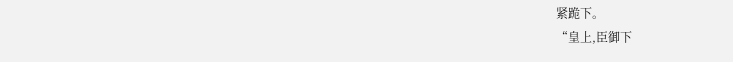紧跪下。
“皇上,臣御下